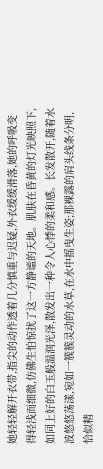她轻轻解开衣带,指尖的动作透着几分慎重与迟疑,外衣缓缓滑落,她的呼吸变得轻浅而细微,仿佛生怕惊扰了这一方静谧的天地。肌肤在昏黄的灯光映照下,如同上好的白玉般温润光泽,散发出一种令人心悸的柔和感。长发散开,随着水波悠悠荡漾,宛如一簇簇灵动的水草,在水中摇曳生姿;那裸露的肩头线条分明,恰似精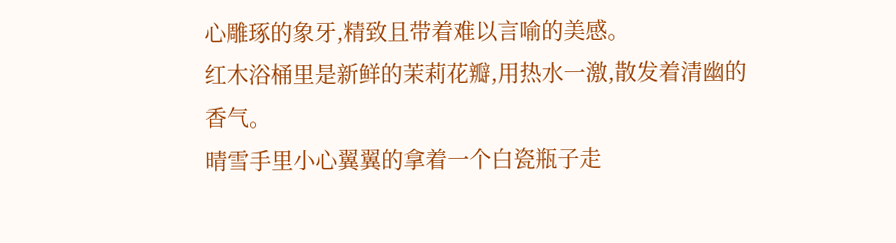心雕琢的象牙,精致且带着难以言喻的美感。
红木浴桶里是新鲜的茉莉花瓣,用热水一激,散发着清幽的香气。
晴雪手里小心翼翼的拿着一个白瓷瓶子走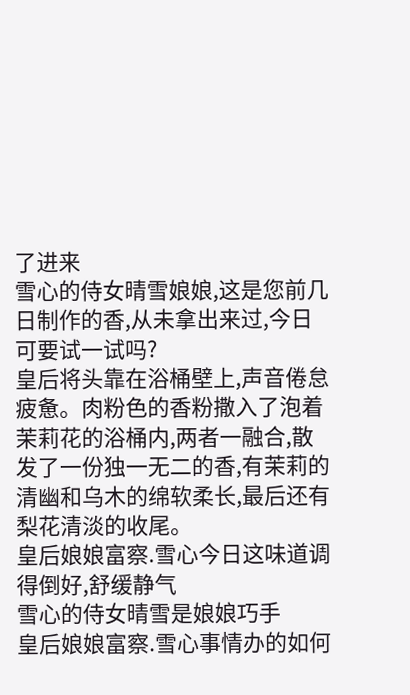了进来
雪心的侍女晴雪娘娘,这是您前几日制作的香,从未拿出来过,今日可要试一试吗?
皇后将头靠在浴桶壁上,声音倦怠疲惫。肉粉色的香粉撒入了泡着茉莉花的浴桶内,两者一融合,散发了一份独一无二的香,有茉莉的清幽和乌木的绵软柔长,最后还有梨花清淡的收尾。
皇后娘娘富察.雪心今日这味道调得倒好,舒缓静气
雪心的侍女晴雪是娘娘巧手
皇后娘娘富察.雪心事情办的如何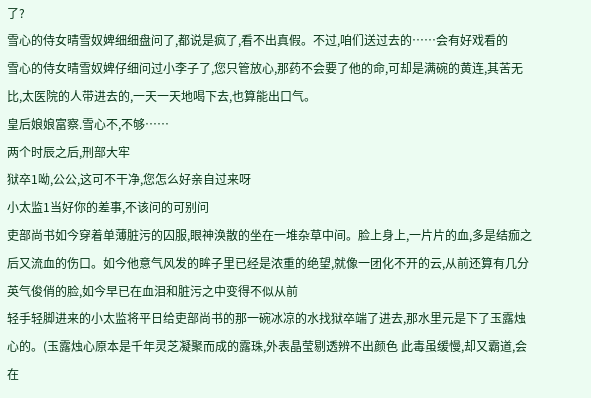了?
雪心的侍女晴雪奴婢细细盘问了,都说是疯了,看不出真假。不过,咱们送过去的……会有好戏看的
雪心的侍女晴雪奴婢仔细问过小李子了,您只管放心,那药不会要了他的命,可却是满碗的黄连,其苦无比,太医院的人带进去的,一天一天地喝下去,也算能出口气。
皇后娘娘富察.雪心不,不够……
两个时辰之后,刑部大牢
狱卒1呦,公公,这可不干净,您怎么好亲自过来呀
小太监1当好你的差事,不该问的可别问
吏部尚书如今穿着单薄脏污的囚服,眼神涣散的坐在一堆杂草中间。脸上身上,一片片的血,多是结痂之后又流血的伤口。如今他意气风发的眸子里已经是浓重的绝望,就像一团化不开的云,从前还算有几分英气俊俏的脸,如今早已在血泪和脏污之中变得不似从前
轻手轻脚进来的小太监将平日给吏部尚书的那一碗冰凉的水找狱卒端了进去,那水里元是下了玉露烛心的。(玉露烛心原本是千年灵芝凝聚而成的露珠,外表晶莹剔透辨不出颜色 此毒虽缓慢,却又霸道,会在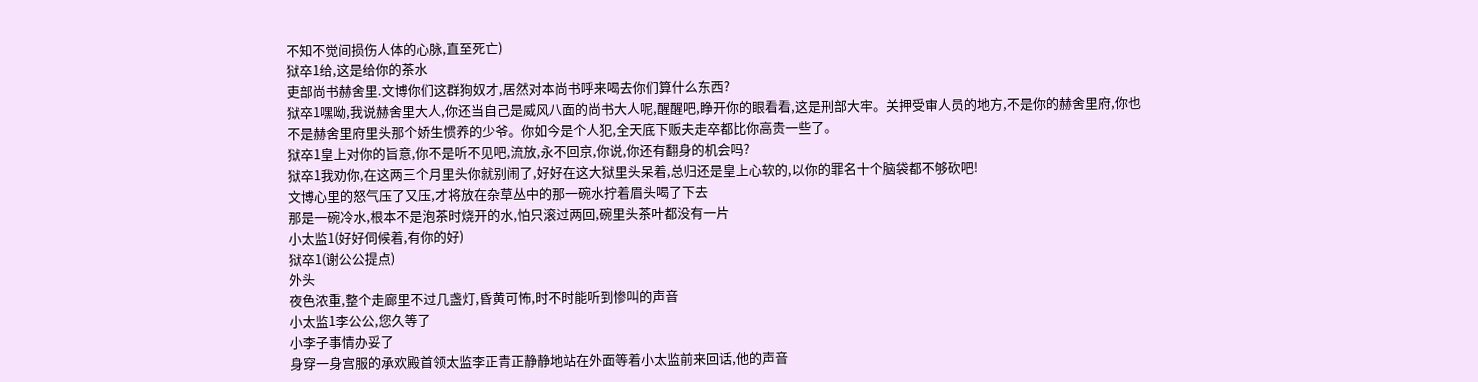不知不觉间损伤人体的心脉,直至死亡)
狱卒1给,这是给你的茶水
吏部尚书赫舍里.文博你们这群狗奴才,居然对本尚书呼来喝去你们算什么东西?
狱卒1嘿呦,我说赫舍里大人,你还当自己是威风八面的尚书大人呢,醒醒吧,睁开你的眼看看,这是刑部大牢。关押受审人员的地方,不是你的赫舍里府,你也不是赫舍里府里头那个娇生惯养的少爷。你如今是个人犯,全天底下贩夫走卒都比你高贵一些了。
狱卒1皇上对你的旨意,你不是听不见吧,流放,永不回京,你说,你还有翻身的机会吗?
狱卒1我劝你,在这两三个月里头你就别闹了,好好在这大狱里头呆着,总归还是皇上心软的,以你的罪名十个脑袋都不够砍吧!
文博心里的怒气压了又压,才将放在杂草丛中的那一碗水拧着眉头喝了下去
那是一碗冷水,根本不是泡茶时烧开的水,怕只滚过两回,碗里头茶叶都没有一片
小太监1(好好伺候着,有你的好)
狱卒1(谢公公提点)
外头
夜色浓重,整个走廊里不过几盏灯,昏黄可怖,时不时能听到惨叫的声音
小太监1李公公,您久等了
小李子事情办妥了
身穿一身宫服的承欢殿首领太监李正青正静静地站在外面等着小太监前来回话,他的声音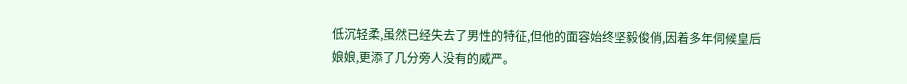低沉轻柔,虽然已经失去了男性的特征,但他的面容始终坚毅俊俏,因着多年伺候皇后娘娘,更添了几分旁人没有的威严。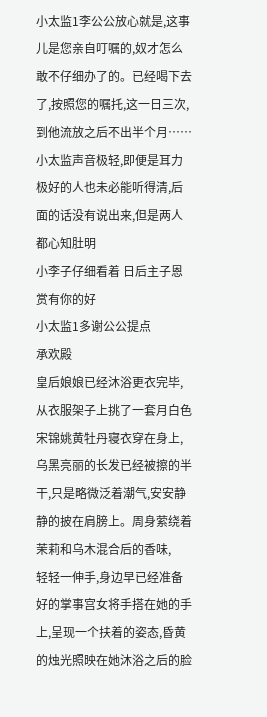小太监1李公公放心就是,这事儿是您亲自叮嘱的,奴才怎么敢不仔细办了的。已经喝下去了,按照您的嘱托,这一日三次,到他流放之后不出半个月……
小太监声音极轻,即便是耳力极好的人也未必能听得清,后面的话没有说出来,但是两人都心知肚明
小李子仔细看着 日后主子恩赏有你的好
小太监1多谢公公提点
承欢殿
皇后娘娘已经沐浴更衣完毕,从衣服架子上挑了一套月白色宋锦姚黄牡丹寝衣穿在身上,乌黑亮丽的长发已经被擦的半干,只是略微泛着潮气,安安静静的披在肩膀上。周身萦绕着茉莉和乌木混合后的香味,
轻轻一伸手,身边早已经准备好的掌事宫女将手搭在她的手上,呈现一个扶着的姿态,昏黄的烛光照映在她沐浴之后的脸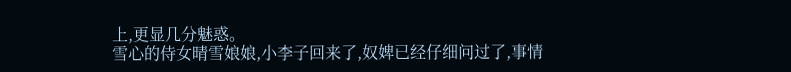上,更显几分魅惑。
雪心的侍女晴雪娘娘,小李子回来了,奴婢已经仔细问过了,事情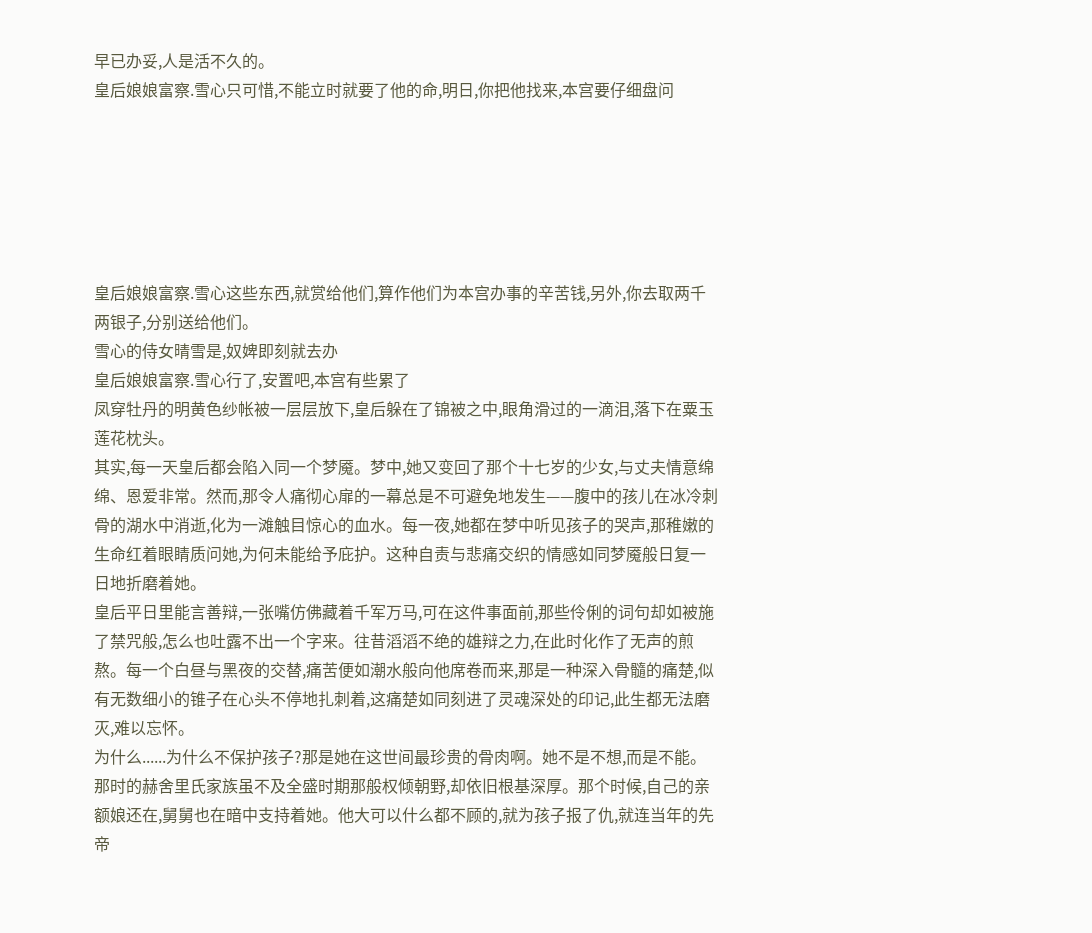早已办妥,人是活不久的。
皇后娘娘富察.雪心只可惜,不能立时就要了他的命,明日,你把他找来,本宫要仔细盘问






皇后娘娘富察.雪心这些东西,就赏给他们,算作他们为本宫办事的辛苦钱,另外,你去取两千两银子,分别送给他们。
雪心的侍女晴雪是,奴婢即刻就去办
皇后娘娘富察.雪心行了,安置吧,本宫有些累了
凤穿牡丹的明黄色纱帐被一层层放下,皇后躲在了锦被之中,眼角滑过的一滴泪,落下在粟玉莲花枕头。
其实,每一天皇后都会陷入同一个梦魇。梦中,她又变回了那个十七岁的少女,与丈夫情意绵绵、恩爱非常。然而,那令人痛彻心扉的一幕总是不可避免地发生——腹中的孩儿在冰冷刺骨的湖水中消逝,化为一滩触目惊心的血水。每一夜,她都在梦中听见孩子的哭声,那稚嫩的生命红着眼睛质问她,为何未能给予庇护。这种自责与悲痛交织的情感如同梦魇般日复一日地折磨着她。
皇后平日里能言善辩,一张嘴仿佛藏着千军万马,可在这件事面前,那些伶俐的词句却如被施了禁咒般,怎么也吐露不出一个字来。往昔滔滔不绝的雄辩之力,在此时化作了无声的煎熬。每一个白昼与黑夜的交替,痛苦便如潮水般向他席卷而来,那是一种深入骨髓的痛楚,似有无数细小的锥子在心头不停地扎刺着,这痛楚如同刻进了灵魂深处的印记,此生都无法磨灭,难以忘怀。
为什么......为什么不保护孩子?那是她在这世间最珍贵的骨肉啊。她不是不想,而是不能。那时的赫舍里氏家族虽不及全盛时期那般权倾朝野,却依旧根基深厚。那个时候,自己的亲额娘还在,舅舅也在暗中支持着她。他大可以什么都不顾的,就为孩子报了仇,就连当年的先帝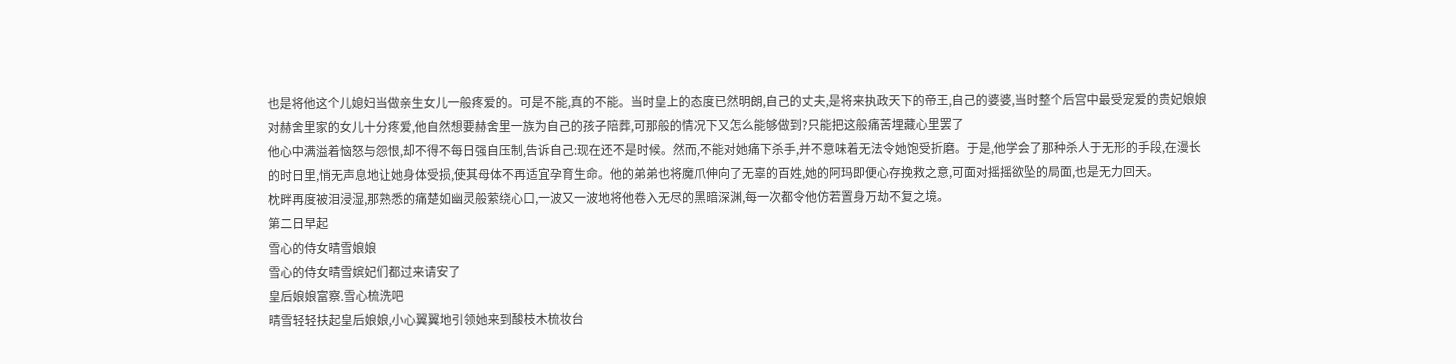也是将他这个儿媳妇当做亲生女儿一般疼爱的。可是不能,真的不能。当时皇上的态度已然明朗,自己的丈夫,是将来执政天下的帝王,自己的婆婆,当时整个后宫中最受宠爱的贵妃娘娘对赫舍里家的女儿十分疼爱,他自然想要赫舍里一族为自己的孩子陪葬,可那般的情况下又怎么能够做到?只能把这般痛苦埋藏心里罢了
他心中满溢着恼怒与怨恨,却不得不每日强自压制,告诉自己:现在还不是时候。然而,不能对她痛下杀手,并不意味着无法令她饱受折磨。于是,他学会了那种杀人于无形的手段,在漫长的时日里,悄无声息地让她身体受损,使其母体不再适宜孕育生命。他的弟弟也将魔爪伸向了无辜的百姓,她的阿玛即便心存挽救之意,可面对摇摇欲坠的局面,也是无力回天。
枕畔再度被泪浸湿,那熟悉的痛楚如幽灵般萦绕心口,一波又一波地将他卷入无尽的黑暗深渊,每一次都令他仿若置身万劫不复之境。
第二日早起
雪心的侍女晴雪娘娘
雪心的侍女晴雪嫔妃们都过来请安了
皇后娘娘富察.雪心梳洗吧
晴雪轻轻扶起皇后娘娘,小心翼翼地引领她来到酸枝木梳妆台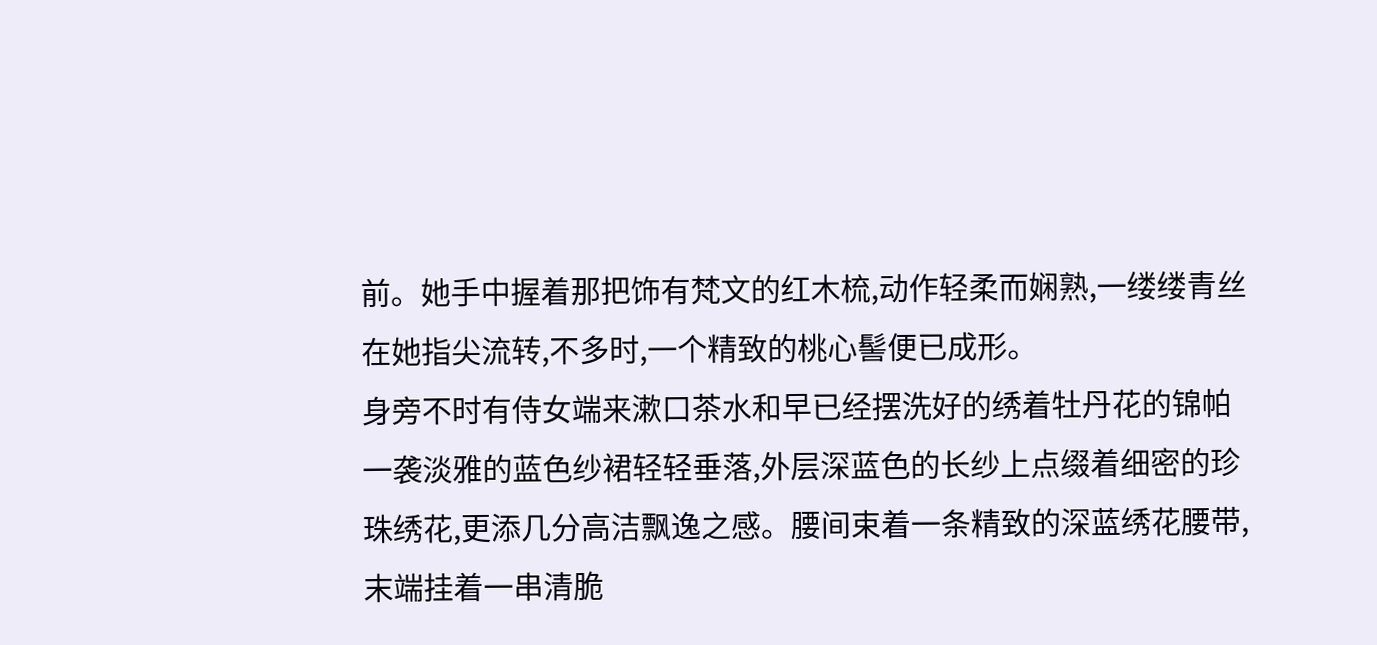前。她手中握着那把饰有梵文的红木梳,动作轻柔而娴熟,一缕缕青丝在她指尖流转,不多时,一个精致的桃心髻便已成形。
身旁不时有侍女端来漱口茶水和早已经摆洗好的绣着牡丹花的锦帕
一袭淡雅的蓝色纱裙轻轻垂落,外层深蓝色的长纱上点缀着细密的珍珠绣花,更添几分高洁飘逸之感。腰间束着一条精致的深蓝绣花腰带,末端挂着一串清脆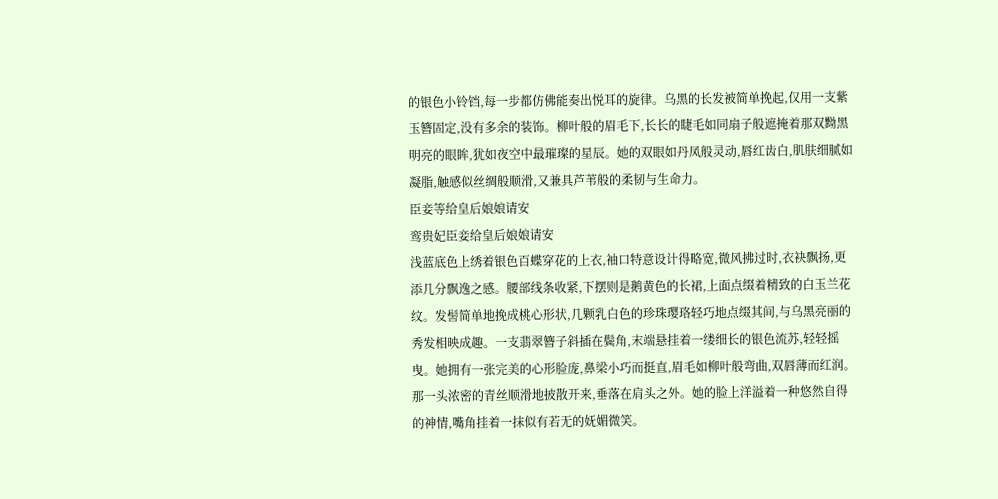的银色小铃铛,每一步都仿佛能奏出悦耳的旋律。乌黑的长发被简单挽起,仅用一支紫玉簪固定,没有多余的装饰。柳叶般的眉毛下,长长的睫毛如同扇子般遮掩着那双黝黑明亮的眼眸,犹如夜空中最璀璨的星辰。她的双眼如丹凤般灵动,唇红齿白,肌肤细腻如凝脂,触感似丝绸般顺滑,又兼具芦苇般的柔韧与生命力。
臣妾等给皇后娘娘请安
鸾贵妃臣妾给皇后娘娘请安
浅蓝底色上绣着银色百蝶穿花的上衣,袖口特意设计得略宽,微风拂过时,衣袂飘扬,更添几分飘逸之感。腰部线条收紧,下摆则是鹅黄色的长裙,上面点缀着精致的白玉兰花纹。发髻简单地挽成桃心形状,几颗乳白色的珍珠璎珞轻巧地点缀其间,与乌黑亮丽的秀发相映成趣。一支翡翠簪子斜插在鬓角,末端悬挂着一缕细长的银色流苏,轻轻摇曳。她拥有一张完美的心形脸庞,鼻梁小巧而挺直,眉毛如柳叶般弯曲,双唇薄而红润。那一头浓密的青丝顺滑地披散开来,垂落在肩头之外。她的脸上洋溢着一种悠然自得的神情,嘴角挂着一抹似有若无的妩媚微笑。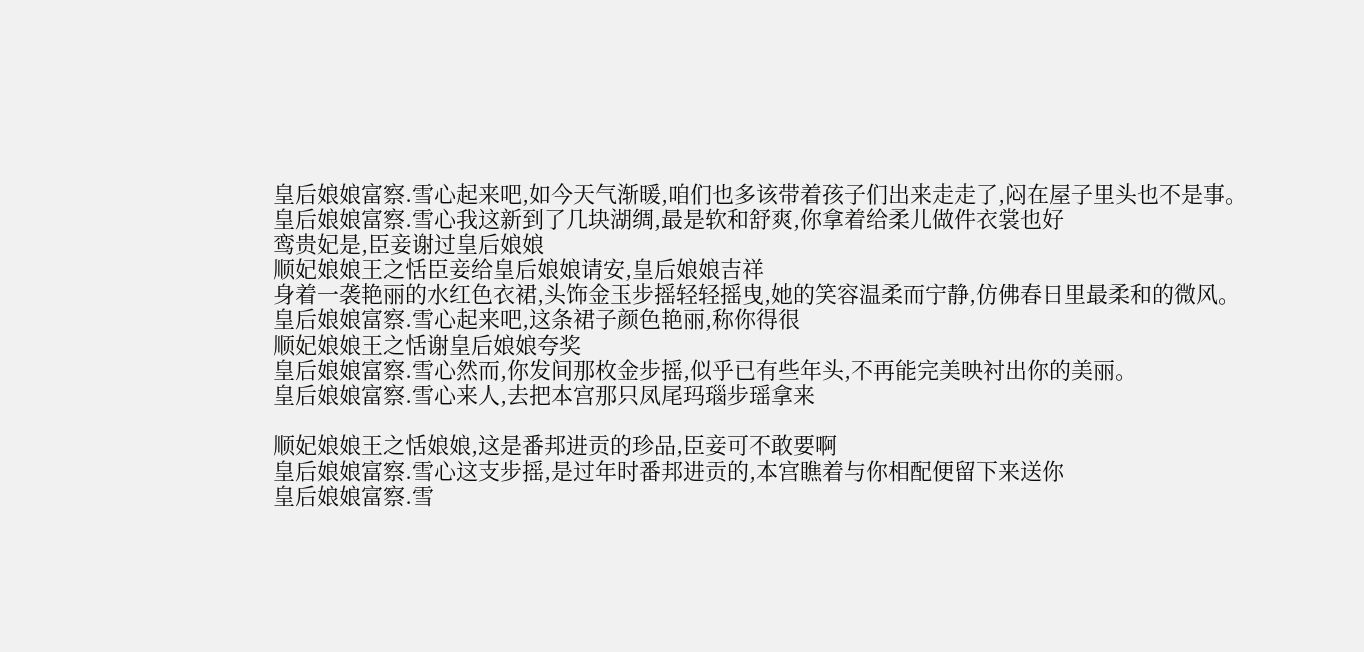皇后娘娘富察.雪心起来吧,如今天气渐暖,咱们也多该带着孩子们出来走走了,闷在屋子里头也不是事。
皇后娘娘富察.雪心我这新到了几块湖绸,最是软和舒爽,你拿着给柔儿做件衣裳也好
鸾贵妃是,臣妾谢过皇后娘娘
顺妃娘娘王之恬臣妾给皇后娘娘请安,皇后娘娘吉祥
身着一袭艳丽的水红色衣裙,头饰金玉步摇轻轻摇曳,她的笑容温柔而宁静,仿佛春日里最柔和的微风。
皇后娘娘富察.雪心起来吧,这条裙子颜色艳丽,称你得很
顺妃娘娘王之恬谢皇后娘娘夸奖
皇后娘娘富察.雪心然而,你发间那枚金步摇,似乎已有些年头,不再能完美映衬出你的美丽。
皇后娘娘富察.雪心来人,去把本宫那只凤尾玛瑙步瑶拿来

顺妃娘娘王之恬娘娘,这是番邦进贡的珍品,臣妾可不敢要啊
皇后娘娘富察.雪心这支步摇,是过年时番邦进贡的,本宫瞧着与你相配便留下来送你
皇后娘娘富察.雪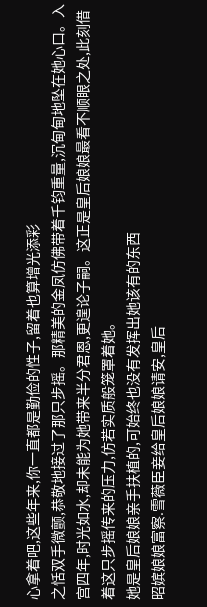心拿着吧,这些年来,你一直都是勤俭的性子,留着也算增光添彩
之恬双手微颤,恭敬地接过了那只步摇。那精美的金凤仿佛带着千钧重量,沉甸甸地坠在她心口。入宫四年,时光如水,却未能为她带来半分君恩,更遑论子嗣。这正是皇后娘娘最看不顺眼之处,此刻借着这只步摇传来的压力,仿若实质般笼罩着她。
她是皇后娘娘亲手扶植的,可始终也没有发挥出她该有的东西
昭嫔娘娘富察.雪薇臣妾给皇后娘娘请安,皇后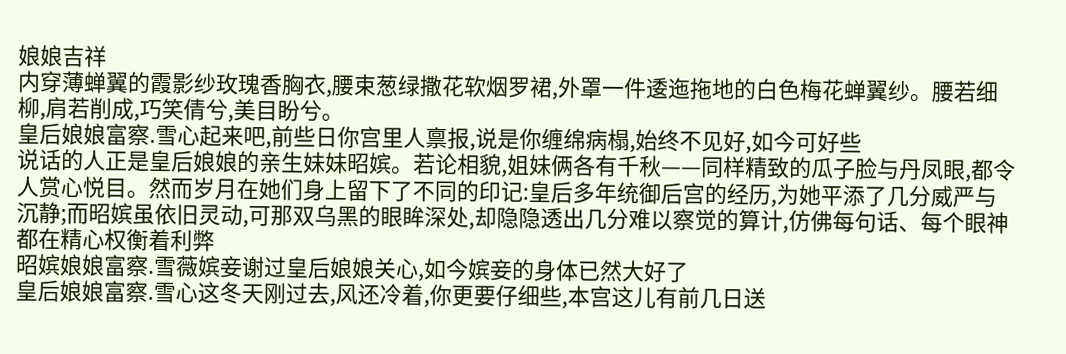娘娘吉祥
内穿薄蝉翼的霞影纱玫瑰香胸衣,腰束葱绿撒花软烟罗裙,外罩一件逶迤拖地的白色梅花蝉翼纱。腰若细柳,肩若削成,巧笑倩兮,美目盼兮。
皇后娘娘富察.雪心起来吧,前些日你宫里人禀报,说是你缠绵病榻,始终不见好,如今可好些
说话的人正是皇后娘娘的亲生妹妹昭嫔。若论相貌,姐妹俩各有千秋——同样精致的瓜子脸与丹凤眼,都令人赏心悦目。然而岁月在她们身上留下了不同的印记:皇后多年统御后宫的经历,为她平添了几分威严与沉静;而昭嫔虽依旧灵动,可那双乌黑的眼眸深处,却隐隐透出几分难以察觉的算计,仿佛每句话、每个眼神都在精心权衡着利弊
昭嫔娘娘富察.雪薇嫔妾谢过皇后娘娘关心,如今嫔妾的身体已然大好了
皇后娘娘富察.雪心这冬天刚过去,风还冷着,你更要仔细些,本宫这儿有前几日送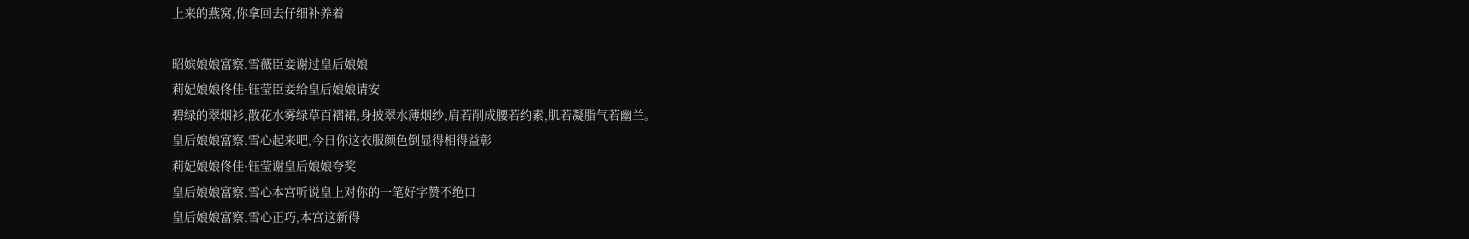上来的燕窝,你拿回去仔细补养着

昭嫔娘娘富察.雪薇臣妾谢过皇后娘娘
莉妃娘娘佟佳·钰莹臣妾给皇后娘娘请安
碧绿的翠烟衫,散花水雾绿草百褶裙,身披翠水薄烟纱,肩若削成腰若约素,肌若凝脂气若幽兰。
皇后娘娘富察.雪心起来吧,今日你这衣服颜色倒显得相得益彰
莉妃娘娘佟佳·钰莹谢皇后娘娘夸奖
皇后娘娘富察.雪心本宫听说皇上对你的一笔好字赞不绝口
皇后娘娘富察.雪心正巧,本宫这新得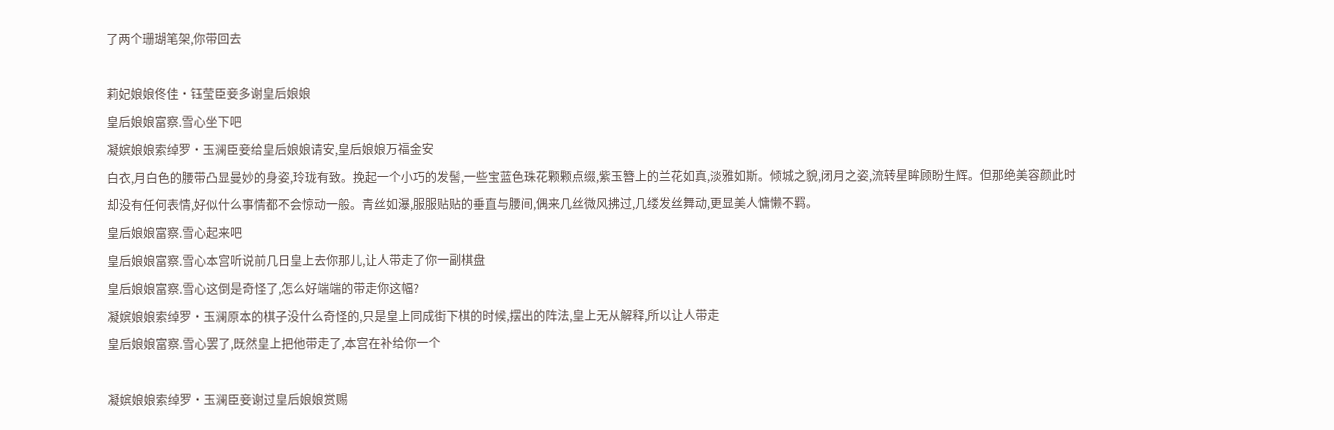了两个珊瑚笔架,你带回去

莉妃娘娘佟佳·钰莹臣妾多谢皇后娘娘
皇后娘娘富察.雪心坐下吧
凝嫔娘娘索绰罗·玉澜臣妾给皇后娘娘请安,皇后娘娘万福金安
白衣,月白色的腰带凸显曼妙的身姿,玲珑有致。挽起一个小巧的发髻,一些宝蓝色珠花颗颗点缀,紫玉簪上的兰花如真,淡雅如斯。倾城之貌,闭月之姿,流转星眸顾盼生辉。但那绝美容颜此时却没有任何表情,好似什么事情都不会惊动一般。青丝如瀑,服服贴贴的垂直与腰间,偶来几丝微风拂过,几缕发丝舞动,更显美人慵懒不羁。
皇后娘娘富察.雪心起来吧
皇后娘娘富察.雪心本宫听说前几日皇上去你那儿,让人带走了你一副棋盘
皇后娘娘富察.雪心这倒是奇怪了,怎么好端端的带走你这幅?
凝嫔娘娘索绰罗·玉澜原本的棋子没什么奇怪的,只是皇上同成街下棋的时候,摆出的阵法,皇上无从解释,所以让人带走
皇后娘娘富察.雪心罢了,既然皇上把他带走了,本宫在补给你一个

凝嫔娘娘索绰罗·玉澜臣妾谢过皇后娘娘赏赐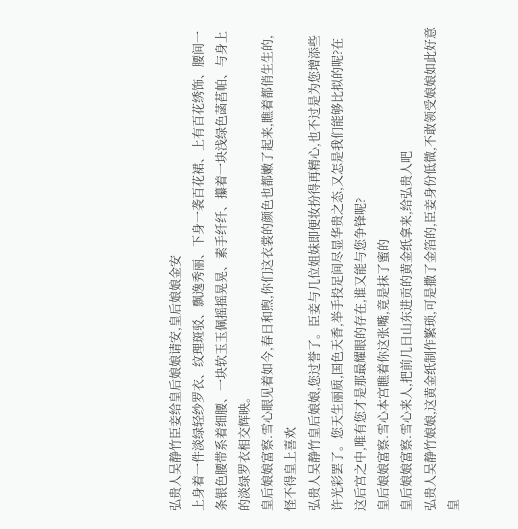弘贵人吴静竹臣妾给皇后娘娘请安,皇后娘娘金安
上身着一件淡绿轻纱罗衣、纹理斑驳、飘逸秀丽、下身一袭百花裙、上有百花绣饰、腰间一条银色腰带系着细腰、一块软玉玉佩摇摇晃晃、素手纤纤、攥着一块浅绿色菡萏帕、与身上的淡绿罗衣相交辉映。
皇后娘娘富察.雪心眼见着如今,春日和煦,你们这衣裳的颜色也都嫩了起来,瞧着都俏生生的,怪不得皇上喜欢
弘贵人吴静竹皇后娘娘,您过誉了。臣妾与几位姐妹即便妆扮得再精心,也不过是为您增添些许光彩罢了。您天生丽质,国色天香,举手投足间尽显华贵之态,又怎是我们能够比拟的呢?在这后宫之中,唯有您才是那最耀眼的存在,谁又能与您争锋呢?
皇后娘娘富察.雪心本宫瞧着你这张嘴,竟是抹了蜜的
皇后娘娘富察.雪心来人,把前几日山东进贡的黄金纸拿来,给弘贵人吧
弘贵人吴静竹娘娘,这黄金纸制作繁琐,可是撒了金箔的,臣妾身份低微,不敢领受娘娘如此好意
皇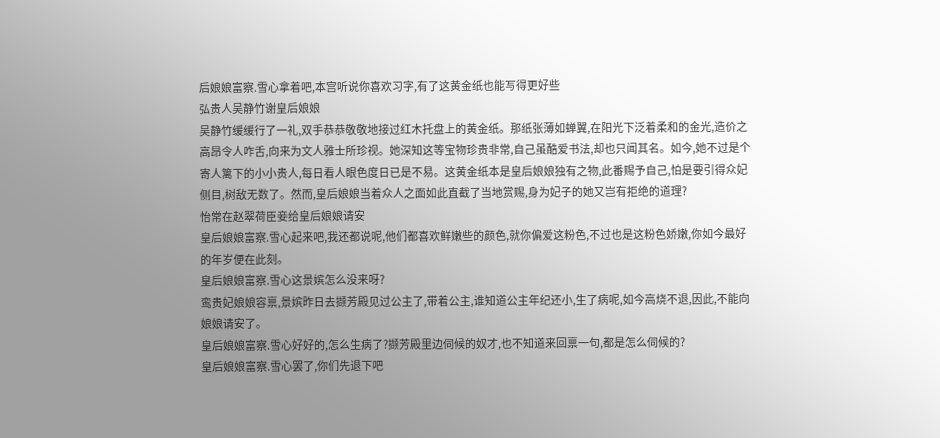后娘娘富察.雪心拿着吧,本宫听说你喜欢习字,有了这黄金纸也能写得更好些
弘贵人吴静竹谢皇后娘娘
吴静竹缓缓行了一礼,双手恭恭敬敬地接过红木托盘上的黄金纸。那纸张薄如蝉翼,在阳光下泛着柔和的金光,造价之高昂令人咋舌,向来为文人雅士所珍视。她深知这等宝物珍贵非常,自己虽酷爱书法,却也只闻其名。如今,她不过是个寄人篱下的小小贵人,每日看人眼色度日已是不易。这黄金纸本是皇后娘娘独有之物,此番赐予自己,怕是要引得众妃侧目,树敌无数了。然而,皇后娘娘当着众人之面如此直截了当地赏赐,身为妃子的她又岂有拒绝的道理?
怡常在赵翠荷臣妾给皇后娘娘请安
皇后娘娘富察.雪心起来吧,我还都说呢,他们都喜欢鲜嫩些的颜色,就你偏爱这粉色,不过也是这粉色娇嫩,你如今最好的年岁便在此刻。
皇后娘娘富察.雪心这景嫔怎么没来呀?
鸾贵妃娘娘容禀,景嫔昨日去撷芳殿见过公主了,带着公主,谁知道公主年纪还小,生了病呢,如今高烧不退,因此,不能向娘娘请安了。
皇后娘娘富察.雪心好好的,怎么生病了?撷芳殿里边伺候的奴才,也不知道来回禀一句,都是怎么伺候的?
皇后娘娘富察.雪心罢了,你们先退下吧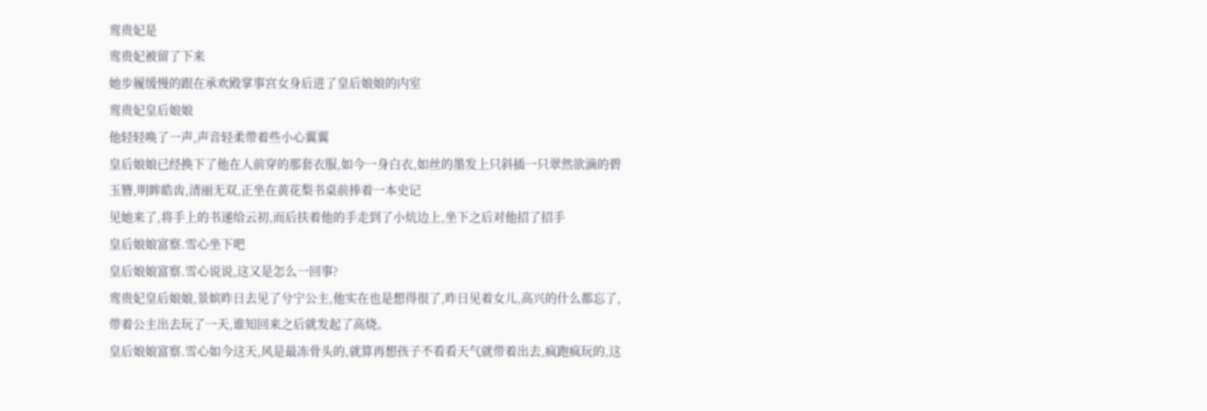鸾贵妃是
鸾贵妃被留了下来
她步履缓慢的跟在承欢殿掌事宫女身后进了皇后娘娘的内室
鸾贵妃皇后娘娘
他轻轻唤了一声,声音轻柔带着些小心翼翼
皇后娘娘已经换下了他在人前穿的那套衣服,如今一身白衣,如丝的墨发上只斜插一只翠然欲滴的碧玉簪,明眸皓齿,清丽无双,正坐在黄花梨书桌前捧着一本史记
见她来了,将手上的书递给云初,而后扶着他的手走到了小炕边上,坐下之后对他招了招手
皇后娘娘富察.雪心坐下吧
皇后娘娘富察.雪心说说,这又是怎么一回事?
鸾贵妃皇后娘娘,景嫔昨日去见了兮宁公主,他实在也是想得很了,昨日见着女儿,高兴的什么都忘了,带着公主出去玩了一天,谁知回来之后就发起了高烧。
皇后娘娘富察.雪心如今这天,风是最冻骨头的,就算再想孩子不看看天气就带着出去,疯跑疯玩的,这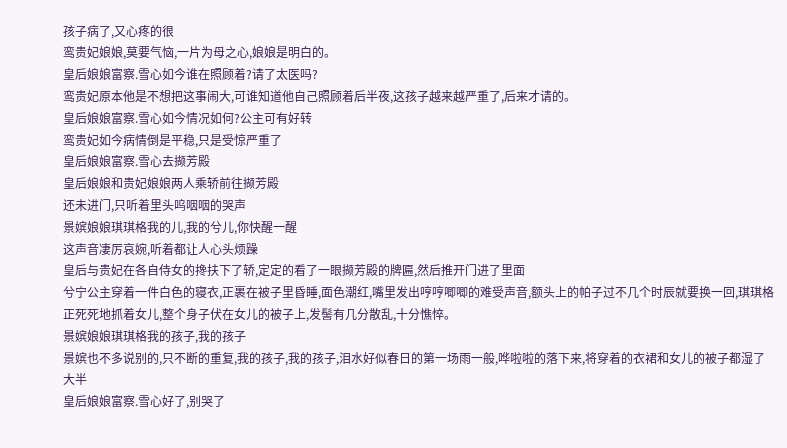孩子病了,又心疼的很
鸾贵妃娘娘,莫要气恼,一片为母之心,娘娘是明白的。
皇后娘娘富察.雪心如今谁在照顾着?请了太医吗?
鸾贵妃原本他是不想把这事闹大,可谁知道他自己照顾着后半夜,这孩子越来越严重了,后来才请的。
皇后娘娘富察.雪心如今情况如何?公主可有好转
鸾贵妃如今病情倒是平稳,只是受惊严重了
皇后娘娘富察.雪心去撷芳殿
皇后娘娘和贵妃娘娘两人乘轿前往撷芳殿
还未进门,只听着里头呜咽咽的哭声
景嫔娘娘琪琪格我的儿,我的兮儿,你快醒一醒
这声音凄厉哀婉,听着都让人心头烦躁
皇后与贵妃在各自侍女的搀扶下了轿,定定的看了一眼撷芳殿的牌匾,然后推开门进了里面
兮宁公主穿着一件白色的寝衣,正裹在被子里昏睡,面色潮红,嘴里发出哼哼唧唧的难受声音,额头上的帕子过不几个时辰就要换一回,琪琪格正死死地抓着女儿,整个身子伏在女儿的被子上,发髻有几分散乱,十分憔悴。
景嫔娘娘琪琪格我的孩子,我的孩子
景嫔也不多说别的,只不断的重复,我的孩子,我的孩子,泪水好似春日的第一场雨一般,哗啦啦的落下来,将穿着的衣裙和女儿的被子都湿了大半
皇后娘娘富察.雪心好了,别哭了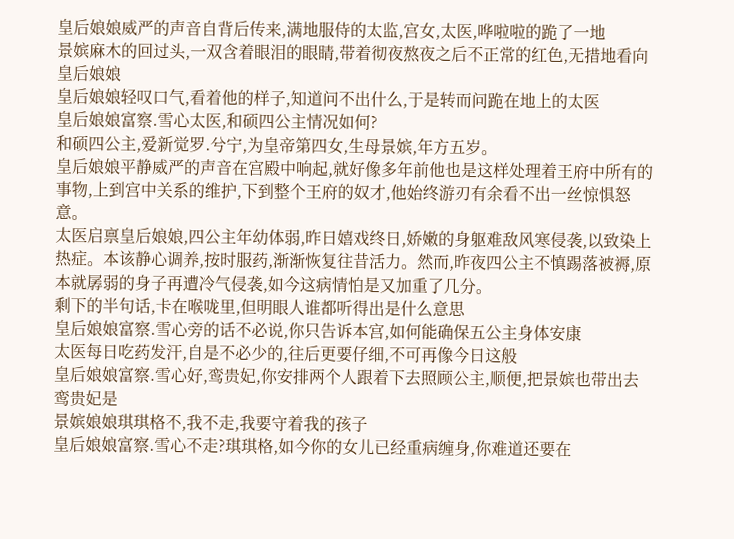皇后娘娘威严的声音自背后传来,满地服侍的太监,宫女,太医,哗啦啦的跪了一地
景嫔麻木的回过头,一双含着眼泪的眼睛,带着彻夜熬夜之后不正常的红色,无措地看向皇后娘娘
皇后娘娘轻叹口气,看着他的样子,知道问不出什么,于是转而问跪在地上的太医
皇后娘娘富察.雪心太医,和硕四公主情况如何?
和硕四公主,爱新觉罗.兮宁,为皇帝第四女,生母景嫔,年方五岁。
皇后娘娘平静威严的声音在宫殿中响起,就好像多年前他也是这样处理着王府中所有的事物,上到宫中关系的维护,下到整个王府的奴才,他始终游刃有余看不出一丝惊惧怒意。
太医启禀皇后娘娘,四公主年幼体弱,昨日嬉戏终日,娇嫩的身躯难敌风寒侵袭,以致染上热症。本该静心调养,按时服药,渐渐恢复往昔活力。然而,昨夜四公主不慎踢落被褥,原本就孱弱的身子再遭冷气侵袭,如今这病情怕是又加重了几分。
剩下的半句话,卡在喉咙里,但明眼人谁都听得出是什么意思
皇后娘娘富察.雪心旁的话不必说,你只告诉本宫,如何能确保五公主身体安康
太医每日吃药发汗,自是不必少的,往后更要仔细,不可再像今日这般
皇后娘娘富察.雪心好,鸾贵妃,你安排两个人跟着下去照顾公主,顺便,把景嫔也带出去
鸾贵妃是
景嫔娘娘琪琪格不,我不走,我要守着我的孩子
皇后娘娘富察.雪心不走?琪琪格,如今你的女儿已经重病缠身,你难道还要在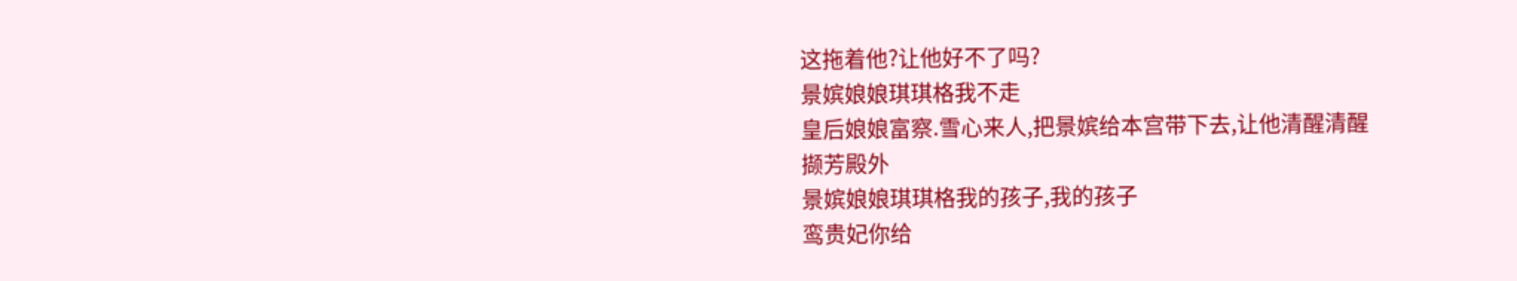这拖着他?让他好不了吗?
景嫔娘娘琪琪格我不走
皇后娘娘富察.雪心来人,把景嫔给本宫带下去,让他清醒清醒
撷芳殿外
景嫔娘娘琪琪格我的孩子,我的孩子
鸾贵妃你给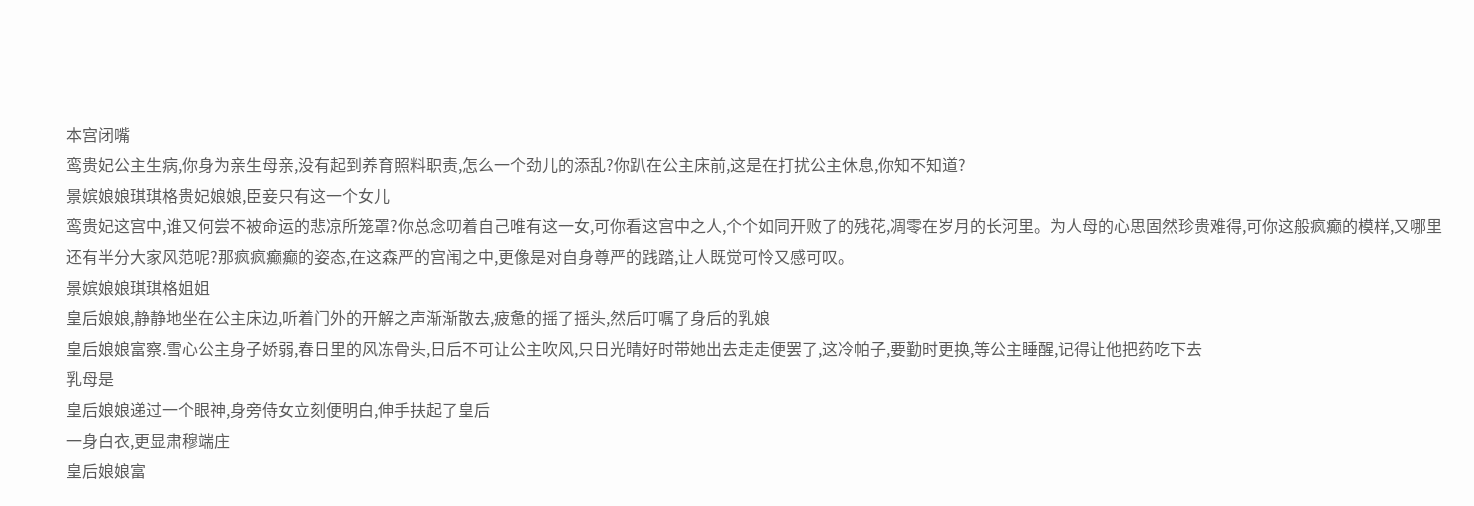本宫闭嘴
鸾贵妃公主生病,你身为亲生母亲,没有起到养育照料职责,怎么一个劲儿的添乱?你趴在公主床前,这是在打扰公主休息,你知不知道?
景嫔娘娘琪琪格贵妃娘娘,臣妾只有这一个女儿
鸾贵妃这宫中,谁又何尝不被命运的悲凉所笼罩?你总念叨着自己唯有这一女,可你看这宫中之人,个个如同开败了的残花,凋零在岁月的长河里。为人母的心思固然珍贵难得,可你这般疯癫的模样,又哪里还有半分大家风范呢?那疯疯癫癫的姿态,在这森严的宫闱之中,更像是对自身尊严的践踏,让人既觉可怜又感可叹。
景嫔娘娘琪琪格姐姐
皇后娘娘,静静地坐在公主床边,听着门外的开解之声渐渐散去,疲惫的摇了摇头,然后叮嘱了身后的乳娘
皇后娘娘富察.雪心公主身子娇弱,春日里的风冻骨头,日后不可让公主吹风,只日光晴好时带她出去走走便罢了,这冷帕子,要勤时更换,等公主睡醒,记得让他把药吃下去
乳母是
皇后娘娘递过一个眼神,身旁侍女立刻便明白,伸手扶起了皇后
一身白衣,更显肃穆端庄
皇后娘娘富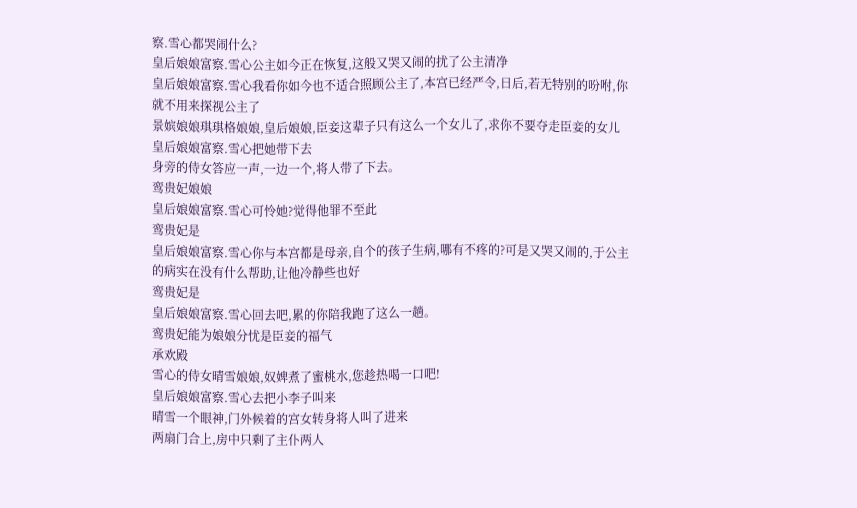察.雪心都哭闹什么?
皇后娘娘富察.雪心公主如今正在恢复,这般又哭又闹的扰了公主清净
皇后娘娘富察.雪心我看你如今也不适合照顾公主了,本宫已经严令,日后,若无特别的吩咐,你就不用来探视公主了
景嫔娘娘琪琪格娘娘,皇后娘娘,臣妾这辈子只有这么一个女儿了,求你不要夺走臣妾的女儿
皇后娘娘富察.雪心把她带下去
身旁的侍女答应一声,一边一个,将人带了下去。
鸾贵妃娘娘
皇后娘娘富察.雪心可怜她?觉得他罪不至此
鸾贵妃是
皇后娘娘富察.雪心你与本宫都是母亲,自个的孩子生病,哪有不疼的?可是又哭又闹的,于公主的病实在没有什么帮助,让他冷静些也好
鸾贵妃是
皇后娘娘富察.雪心回去吧,累的你陪我跑了这么一趟。
鸾贵妃能为娘娘分忧是臣妾的福气
承欢殿
雪心的侍女晴雪娘娘,奴婢煮了蜜桃水,您趁热喝一口吧!
皇后娘娘富察.雪心去把小李子叫来
晴雪一个眼神,门外候着的宫女转身将人叫了进来
两扇门合上,房中只剩了主仆两人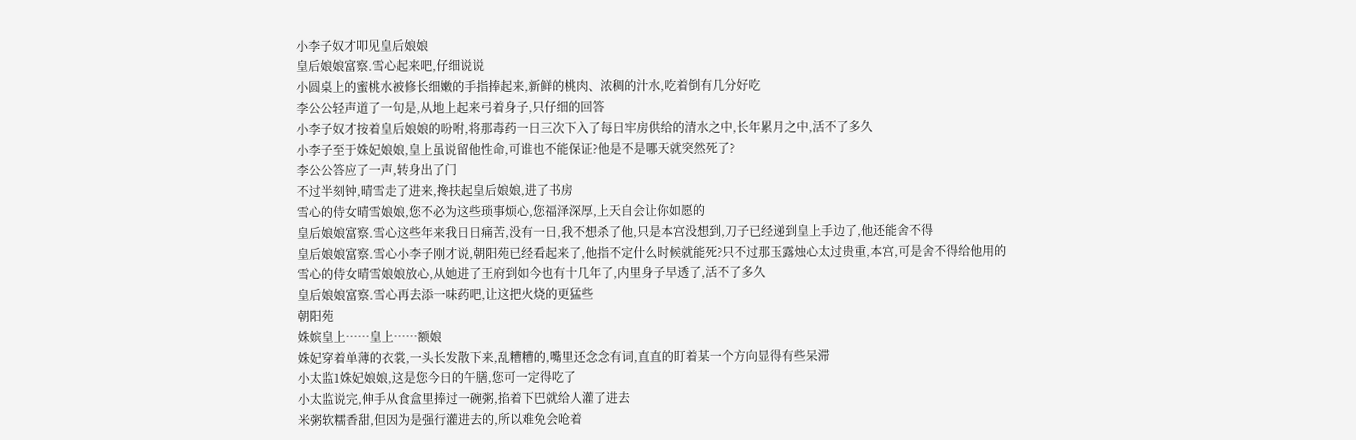小李子奴才叩见皇后娘娘
皇后娘娘富察.雪心起来吧,仔细说说
小圆桌上的蜜桃水被修长细嫩的手指捧起来,新鲜的桃肉、浓稠的汁水,吃着倒有几分好吃
李公公轻声道了一句是,从地上起来弓着身子,只仔细的回答
小李子奴才按着皇后娘娘的吩咐,将那毒药一日三次下入了每日牢房供给的清水之中,长年累月之中,活不了多久
小李子至于姝妃娘娘,皇上虽说留他性命,可谁也不能保证?他是不是哪天就突然死了?
李公公答应了一声,转身出了门
不过半刻钟,晴雪走了进来,搀扶起皇后娘娘,进了书房
雪心的侍女晴雪娘娘,您不必为这些琐事烦心,您福泽深厚,上天自会让你如愿的
皇后娘娘富察.雪心这些年来我日日痛苦,没有一日,我不想杀了他,只是本宫没想到,刀子已经递到皇上手边了,他还能舍不得
皇后娘娘富察.雪心小李子刚才说,朝阳苑已经看起来了,他指不定什么时候就能死?只不过那玉露烛心太过贵重,本宫,可是舍不得给他用的
雪心的侍女晴雪娘娘放心,从她进了王府到如今也有十几年了,内里身子早透了,活不了多久
皇后娘娘富察.雪心再去添一味药吧,让这把火烧的更猛些
朝阳苑
姝嫔皇上……皇上……额娘
姝妃穿着单薄的衣裳,一头长发散下来,乱糟糟的,嘴里还念念有词,直直的盯着某一个方向显得有些呆滞
小太监1姝妃娘娘,这是您今日的午膳,您可一定得吃了
小太监说完,伸手从食盒里捧过一碗粥,掐着下巴就给人灌了进去
米粥软糯香甜,但因为是强行灌进去的,所以难免会呛着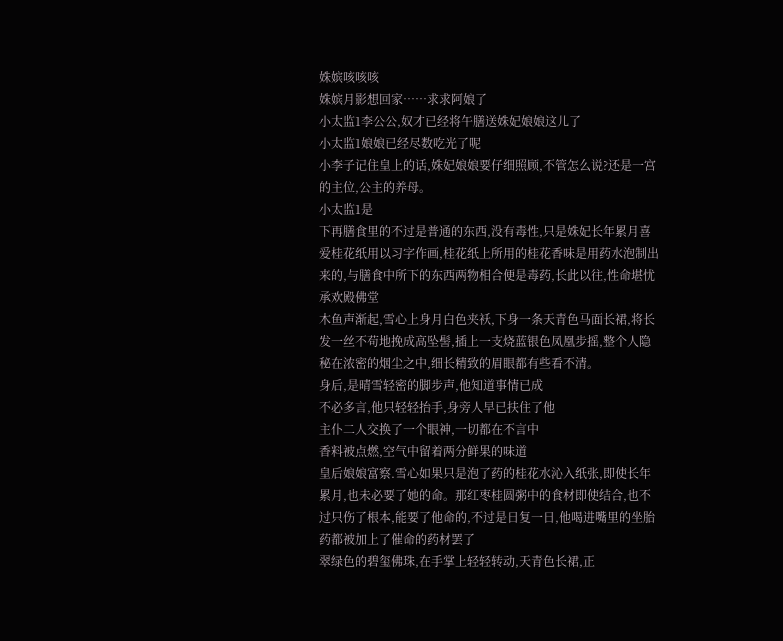姝嫔咳咳咳
姝嫔月影想回家……求求阿娘了
小太监1李公公,奴才已经将午膳送姝妃娘娘这儿了
小太监1娘娘已经尽数吃光了呢
小李子记住皇上的话,姝妃娘娘要仔细照顾,不管怎么说?还是一宫的主位,公主的养母。
小太监1是
下再膳食里的不过是普通的东西,没有毒性,只是姝妃长年累月喜爱桂花纸用以习字作画,桂花纸上所用的桂花香味是用药水泡制出来的,与膳食中所下的东西两物相合便是毒药,长此以往,性命堪忧
承欢殿佛堂
木鱼声渐起,雪心上身月白色夹袄,下身一条天青色马面长裙,将长发一丝不苟地挽成高坠髻,插上一支烧蓝银色凤凰步摇,整个人隐秘在浓密的烟尘之中,细长精致的眉眼都有些看不清。
身后,是晴雪轻密的脚步声,他知道事情已成
不必多言,他只轻轻抬手,身旁人早已扶住了他
主仆二人交换了一个眼神,一切都在不言中
香料被点燃,空气中留着两分鲜果的味道
皇后娘娘富察.雪心如果只是泡了药的桂花水沁入纸张,即使长年累月,也未必要了她的命。那红枣桂圆粥中的食材即使结合,也不过只伤了根本,能要了他命的,不过是日复一日,他喝进嘴里的坐胎药都被加上了催命的药材罢了
翠绿色的碧玺佛珠,在手掌上轻轻转动,天青色长裙,正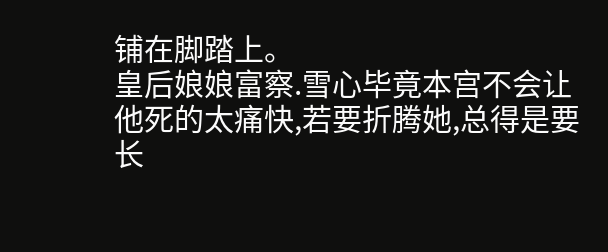铺在脚踏上。
皇后娘娘富察.雪心毕竟本宫不会让他死的太痛快,若要折腾她,总得是要长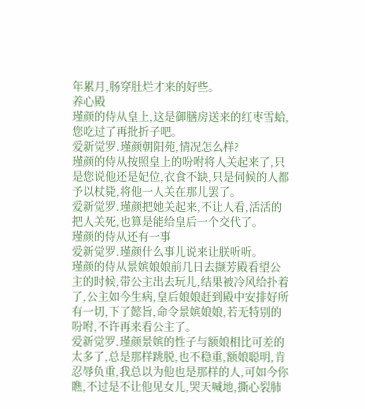年累月,肠穿肚烂才来的好些。
养心殿
瑾颜的侍从皇上,这是御膳房送来的红枣雪蛤,您吃过了再批折子吧。
爱新觉罗.瑾颜朝阳苑,情况怎么样?
瑾颜的侍从按照皇上的吩咐将人关起来了,只是您说他还是妃位,衣食不缺,只是伺候的人都予以杖毙,将他一人关在那儿罢了。
爱新觉罗.瑾颜把她关起来,不让人看,活活的把人关死,也算是能给皇后一个交代了。
瑾颜的侍从还有一事
爱新觉罗.瑾颜什么事儿说来让朕听听。
瑾颜的侍从景嫔娘娘前几日去撷芳殿看望公主的时候,带公主出去玩儿,结果被冷风给扑着了,公主如今生病,皇后娘娘赶到殿中安排好所有一切,下了懿旨,命令景嫔娘娘,若无特别的吩咐,不许再来看公主了。
爱新觉罗.瑾颜景嫔的性子与额娘相比可差的太多了,总是那样跳脱,也不稳重,额娘聪明,肯忍辱负重,我总以为他也是那样的人,可如今你瞧,不过是不让他见女儿,哭天喊地,撕心裂肺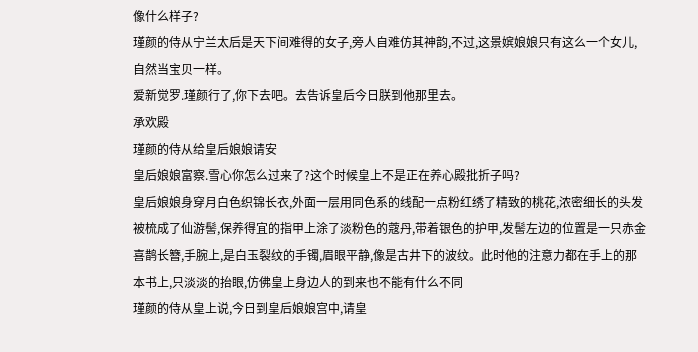像什么样子?
瑾颜的侍从宁兰太后是天下间难得的女子,旁人自难仿其神韵,不过,这景嫔娘娘只有这么一个女儿,自然当宝贝一样。
爱新觉罗.瑾颜行了,你下去吧。去告诉皇后今日朕到他那里去。
承欢殿
瑾颜的侍从给皇后娘娘请安
皇后娘娘富察.雪心你怎么过来了?这个时候皇上不是正在养心殿批折子吗?
皇后娘娘身穿月白色织锦长衣,外面一层用同色系的线配一点粉红绣了精致的桃花,浓密细长的头发被梳成了仙游髻,保养得宜的指甲上涂了淡粉色的蔻丹,带着银色的护甲,发髻左边的位置是一只赤金喜鹊长簪,手腕上,是白玉裂纹的手镯,眉眼平静,像是古井下的波纹。此时他的注意力都在手上的那本书上,只淡淡的抬眼,仿佛皇上身边人的到来也不能有什么不同
瑾颜的侍从皇上说,今日到皇后娘娘宫中,请皇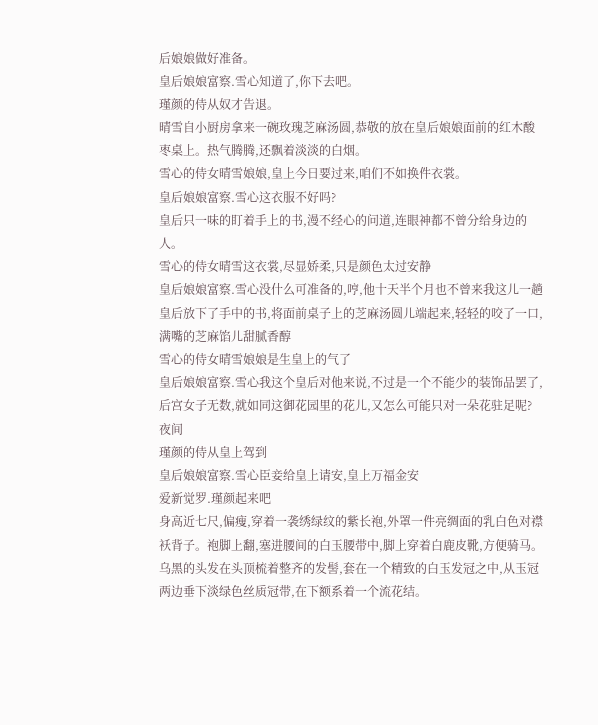后娘娘做好准备。
皇后娘娘富察.雪心知道了,你下去吧。
瑾颜的侍从奴才告退。
晴雪自小厨房拿来一碗玫瑰芝麻汤圆,恭敬的放在皇后娘娘面前的红木酸枣桌上。热气腾腾,还飘着淡淡的白烟。
雪心的侍女晴雪娘娘,皇上今日要过来,咱们不如换件衣裳。
皇后娘娘富察.雪心这衣服不好吗?
皇后只一味的盯着手上的书,漫不经心的问道,连眼神都不曾分给身边的人。
雪心的侍女晴雪这衣裳,尽显娇柔,只是颜色太过安静
皇后娘娘富察.雪心没什么可准备的,哼,他十天半个月也不曾来我这儿一趟
皇后放下了手中的书,将面前桌子上的芝麻汤圆儿端起来,轻轻的咬了一口,满嘴的芝麻馅儿甜腻香醇
雪心的侍女晴雪娘娘是生皇上的气了
皇后娘娘富察.雪心我这个皇后对他来说,不过是一个不能少的装饰品罢了,后宫女子无数,就如同这御花园里的花儿,又怎么可能只对一朵花驻足呢?
夜间
瑾颜的侍从皇上驾到
皇后娘娘富察.雪心臣妾给皇上请安,皇上万福金安
爱新觉罗.瑾颜起来吧
身高近七尺,偏瘦,穿着一袭绣绿纹的紫长袍,外罩一件亮绸面的乳白色对襟袄背子。袍脚上翻,塞进腰间的白玉腰带中,脚上穿着白鹿皮靴,方便骑马。乌黑的头发在头顶梳着整齐的发髻,套在一个精致的白玉发冠之中,从玉冠两边垂下淡绿色丝质冠带,在下额系着一个流花结。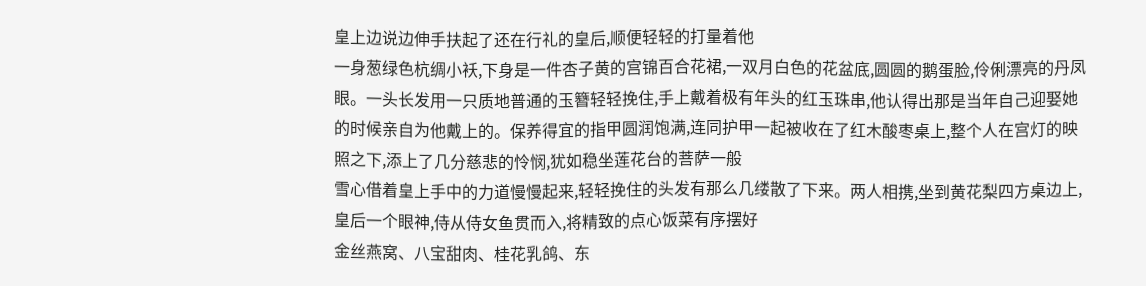皇上边说边伸手扶起了还在行礼的皇后,顺便轻轻的打量着他
一身葱绿色杭绸小袄,下身是一件杏子黄的宫锦百合花裙,一双月白色的花盆底,圆圆的鹅蛋脸,伶俐漂亮的丹凤眼。一头长发用一只质地普通的玉簪轻轻挽住,手上戴着极有年头的红玉珠串,他认得出那是当年自己迎娶她的时候亲自为他戴上的。保养得宜的指甲圆润饱满,连同护甲一起被收在了红木酸枣桌上,整个人在宫灯的映照之下,添上了几分慈悲的怜悯,犹如稳坐莲花台的菩萨一般
雪心借着皇上手中的力道慢慢起来,轻轻挽住的头发有那么几缕散了下来。两人相携,坐到黄花梨四方桌边上,皇后一个眼神,侍从侍女鱼贯而入,将精致的点心饭菜有序摆好
金丝燕窝、八宝甜肉、桂花乳鸽、东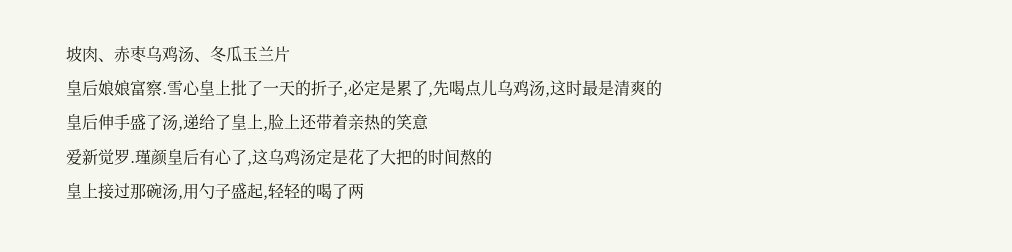坡肉、赤枣乌鸡汤、冬瓜玉兰片
皇后娘娘富察.雪心皇上批了一天的折子,必定是累了,先喝点儿乌鸡汤,这时最是清爽的
皇后伸手盛了汤,递给了皇上,脸上还带着亲热的笑意
爱新觉罗.瑾颜皇后有心了,这乌鸡汤定是花了大把的时间熬的
皇上接过那碗汤,用勺子盛起,轻轻的喝了两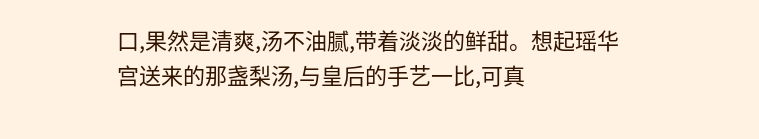口,果然是清爽,汤不油腻,带着淡淡的鲜甜。想起瑶华宫送来的那盏梨汤,与皇后的手艺一比,可真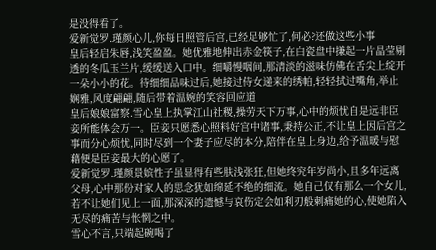是没得看了。
爱新觉罗.瑾颜心儿,你每日照管后宫,已经足够忙了,何必?还做这些小事
皇后轻启朱唇,浅笑盈盈。她优雅地伸出赤金筷子,在白瓷盘中搛起一片晶莹剔透的冬瓜玉兰片,缓缓送入口中。细嚼慢咽间,那清淡的滋味仿佛在舌尖上绽开一朵小小的花。待细细品味过后,她接过侍女递来的绣帕,轻轻拭过嘴角,举止娴雅,风度翩翩,随后带着温婉的笑容回应道
皇后娘娘富察.雪心皇上执掌江山社稷,操劳天下万事,心中的烦忧自是远非臣妾所能体会万一。臣妾只愿悉心照料好宫中诸事,秉持公正,不让皇上因后宫之事而分心烦忧,同时尽到一个妻子应尽的本分,陪伴在皇上身边,给予温暖与慰藉便是臣妾最大的心愿了。
爱新觉罗.瑾颜景嫔性子虽显得有些肤浅张狂,但她终究年岁尚小,且多年远离父母,心中那份对家人的思念犹如绵延不绝的细流。她自己仅有那么一个女儿,若不让她们见上一面,那深深的遗憾与哀伤定会如利刃般刺痛她的心,使她陷入无尽的痛苦与怅惘之中。
雪心不言,只端起碗喝了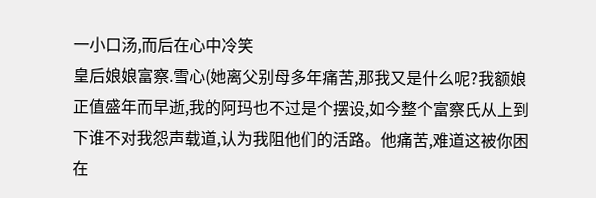一小口汤,而后在心中冷笑
皇后娘娘富察.雪心(她离父别母多年痛苦,那我又是什么呢?我额娘正值盛年而早逝,我的阿玛也不过是个摆设,如今整个富察氏从上到下谁不对我怨声载道,认为我阻他们的活路。他痛苦,难道这被你困在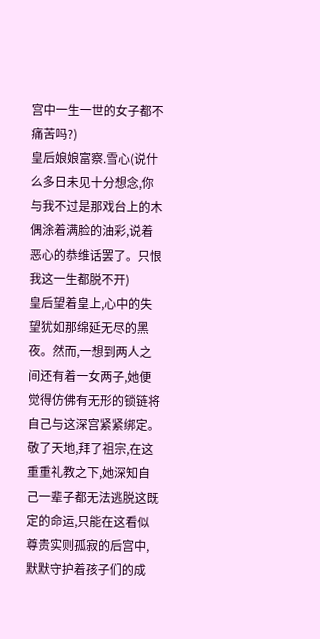宫中一生一世的女子都不痛苦吗?)
皇后娘娘富察.雪心(说什么多日未见十分想念,你与我不过是那戏台上的木偶涂着满脸的油彩,说着恶心的恭维话罢了。只恨我这一生都脱不开)
皇后望着皇上,心中的失望犹如那绵延无尽的黑夜。然而,一想到两人之间还有着一女两子,她便觉得仿佛有无形的锁链将自己与这深宫紧紧绑定。敬了天地,拜了祖宗,在这重重礼教之下,她深知自己一辈子都无法逃脱这既定的命运,只能在这看似尊贵实则孤寂的后宫中,默默守护着孩子们的成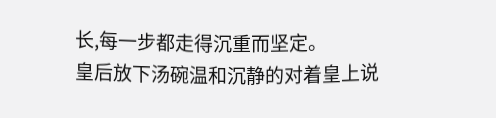长,每一步都走得沉重而坚定。
皇后放下汤碗温和沉静的对着皇上说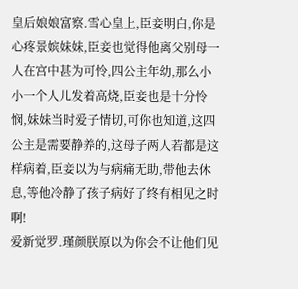皇后娘娘富察.雪心皇上,臣妾明白,你是心疼景嫔妹妹,臣妾也觉得他离父别母一人在宫中甚为可怜,四公主年幼,那么小小一个人儿发着高烧,臣妾也是十分怜悯,妹妹当时爱子情切,可你也知道,这四公主是需要静养的,这母子两人若都是这样病着,臣妾以为与病痛无助,带他去休息,等他冷静了孩子病好了终有相见之时啊!
爱新觉罗.瑾颜朕原以为你会不让他们见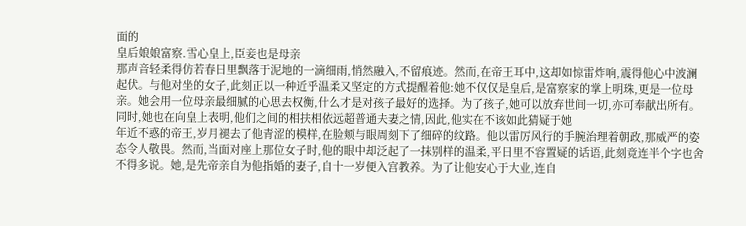面的
皇后娘娘富察.雪心皇上,臣妾也是母亲
那声音轻柔得仿若春日里飘落于泥地的一滴细雨,悄然融入,不留痕迹。然而,在帝王耳中,这却如惊雷炸响,震得他心中波澜起伏。与他对坐的女子,此刻正以一种近乎温柔又坚定的方式提醒着他:她不仅仅是皇后,是富察家的掌上明珠,更是一位母亲。她会用一位母亲最细腻的心思去权衡,什么才是对孩子最好的选择。为了孩子,她可以放弃世间一切,亦可奉献出所有。同时,她也在向皇上表明,他们之间的相扶相依远超普通夫妻之情,因此,他实在不该如此猜疑于她
年近不惑的帝王,岁月褪去了他青涩的模样,在脸颊与眼周刻下了细碎的纹路。他以雷厉风行的手腕治理着朝政,那威严的姿态令人敬畏。然而,当面对座上那位女子时,他的眼中却泛起了一抹别样的温柔,平日里不容置疑的话语,此刻竟连半个字也舍不得多说。她,是先帝亲自为他指婚的妻子,自十一岁便入宫教养。为了让他安心于大业,连自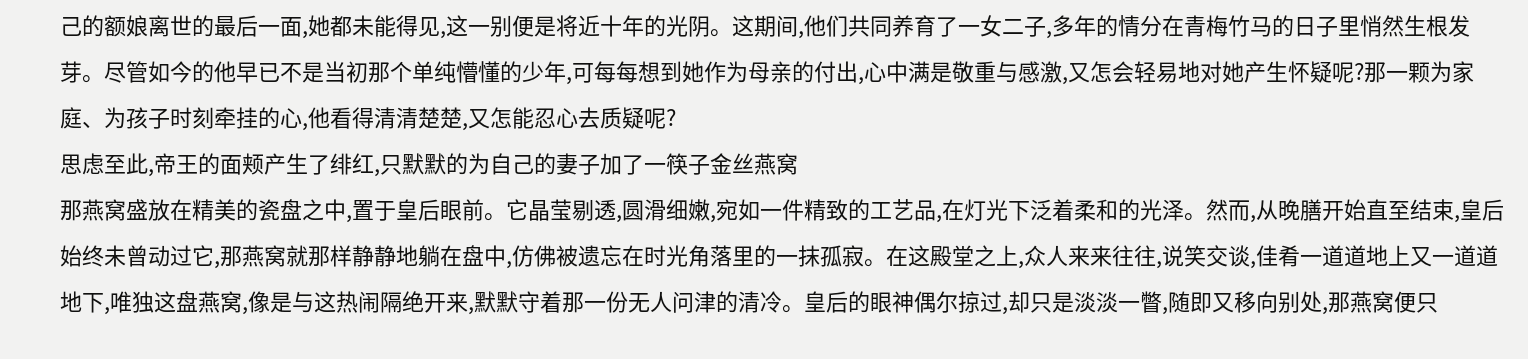己的额娘离世的最后一面,她都未能得见,这一别便是将近十年的光阴。这期间,他们共同养育了一女二子,多年的情分在青梅竹马的日子里悄然生根发芽。尽管如今的他早已不是当初那个单纯懵懂的少年,可每每想到她作为母亲的付出,心中满是敬重与感激,又怎会轻易地对她产生怀疑呢?那一颗为家庭、为孩子时刻牵挂的心,他看得清清楚楚,又怎能忍心去质疑呢?
思虑至此,帝王的面颊产生了绯红,只默默的为自己的妻子加了一筷子金丝燕窝
那燕窝盛放在精美的瓷盘之中,置于皇后眼前。它晶莹剔透,圆滑细嫩,宛如一件精致的工艺品,在灯光下泛着柔和的光泽。然而,从晚膳开始直至结束,皇后始终未曾动过它,那燕窝就那样静静地躺在盘中,仿佛被遗忘在时光角落里的一抹孤寂。在这殿堂之上,众人来来往往,说笑交谈,佳肴一道道地上又一道道地下,唯独这盘燕窝,像是与这热闹隔绝开来,默默守着那一份无人问津的清冷。皇后的眼神偶尔掠过,却只是淡淡一瞥,随即又移向别处,那燕窝便只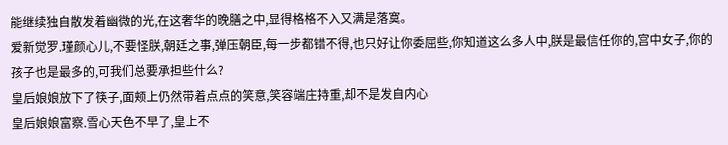能继续独自散发着幽微的光,在这奢华的晚膳之中,显得格格不入又满是落寞。
爱新觉罗.瑾颜心儿,不要怪朕,朝廷之事,弹压朝臣,每一步都错不得,也只好让你委屈些,你知道这么多人中,朕是最信任你的,宫中女子,你的孩子也是最多的,可我们总要承担些什么?
皇后娘娘放下了筷子,面颊上仍然带着点点的笑意,笑容端庄持重,却不是发自内心
皇后娘娘富察.雪心天色不早了,皇上不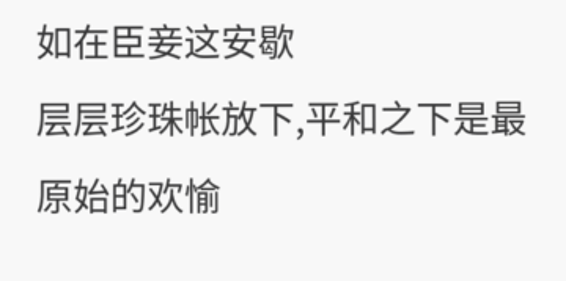如在臣妾这安歇
层层珍珠帐放下,平和之下是最原始的欢愉